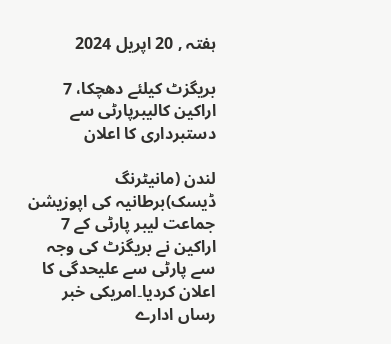ہفتہ , 20 اپریل 2024

بریگزٹ کیلئے دھچکا، 7 اراکین کالیبرپارٹی سے دستبرداری کا اعلان

لندن (مانیٹرنگ ڈیسک)برطانیہ کی اپوزیشن جماعت لیبر پارٹی کے 7 اراکین نے بریگزٹ کی وجہ سے پارٹی سے علیحدگی کا اعلان کردیا۔امریکی خبر رساں ادارے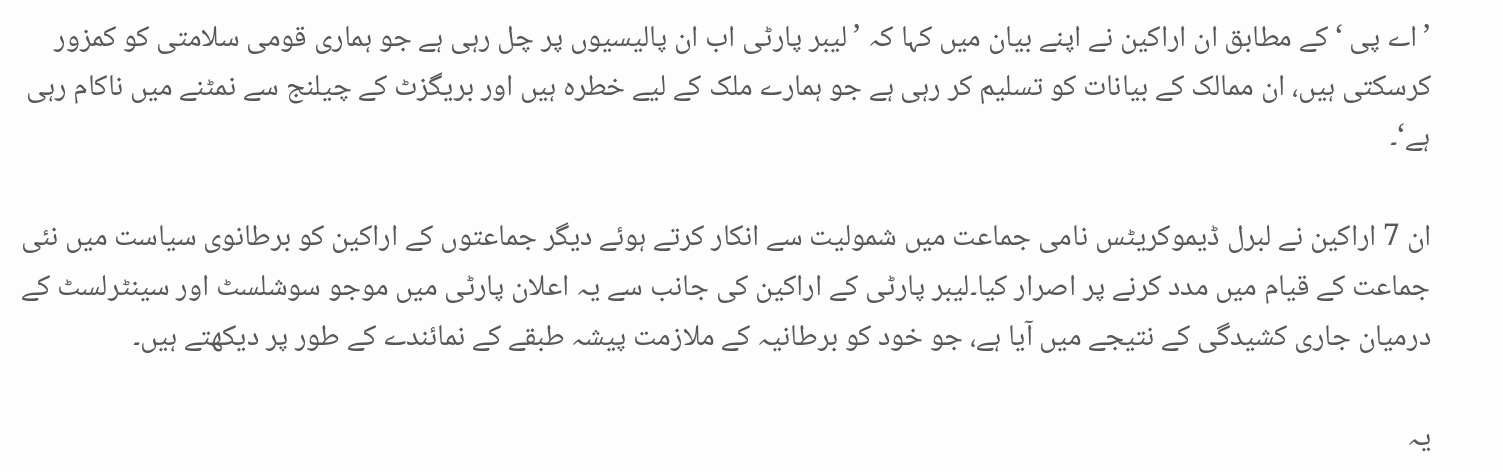’اے پی ‘ کے مطابق ان اراکین نے اپنے بیان میں کہا کہ ’لیبر پارٹی اب ان پالیسیوں پر چل رہی ہے جو ہماری قومی سلامتی کو کمزور کرسکتی ہیں، ان ممالک کے بیانات کو تسلیم کر رہی ہے جو ہمارے ملک کے لیے خطرہ ہیں اور بریگزٹ کے چیلنج سے نمٹنے میں ناکام رہی ہے‘۔

ان 7 اراکین نے لبرل ڈیموکریٹس نامی جماعت میں شمولیت سے انکار کرتے ہوئے دیگر جماعتوں کے اراکین کو برطانوی سیاست میں نئی جماعت کے قیام میں مدد کرنے پر اصرار کیا۔لیبر پارٹی کے اراکین کی جانب سے یہ اعلان پارٹی میں موجو سوشلسٹ اور سینٹرلسٹ کے درمیان جاری کشیدگی کے نتیجے میں آیا ہے، جو خود کو برطانیہ کے ملازمت پیشہ طبقے کے نمائندے کے طور پر دیکھتے ہیں۔

یہ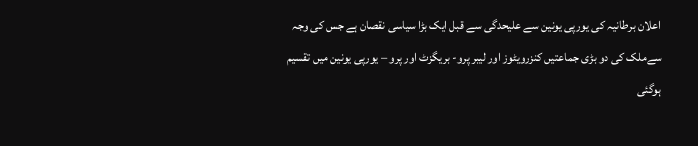اعلان برطانیہ کی یورپی یونین سے علیحدگی سے قبل ایک بڑا سیاسی نقصان ہے جس کی وجہ سےملک کی دو بڑی جماعتیں کنزرویٹوز اور لیبر پرو- بریگزٹ اور پرو – یورپی یونین میں تقسیم ہوگئی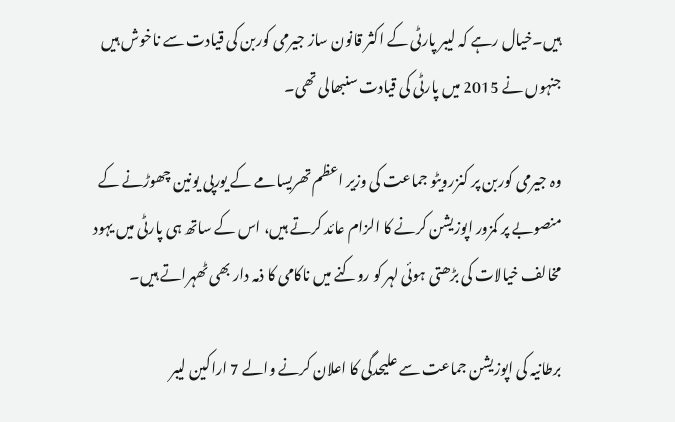ہیں۔خیال رہے کہ لیبر پارٹی کے اکثر قانون ساز جیرمی کوربن کی قیادت سے ناخوش ہیں جنہوں نے 2015 میں پارٹی کی قیادت سنبھالی تھی۔

وہ جیرمی کوربن پر کنزرویٹو جماعت کی وزیر اعظم تھریسامے کے یورپی یونین چھوڑنے کے منصوبے پر کمزور اپوزیشن کرنے کا الزام عائد کرتے ہیں، اس کے ساتھ ہی پارٹی میں یہود مخالف خیالات کی بڑھتی ہوئی لہر کو روکنے میں ناکامی کا ذمہ دار بھی ٹھہراتے ہیں۔

برطانیہ کی اپوزیشن جماعت سے علیحدگی کا اعلان کرنے والے 7 اراکین لیبر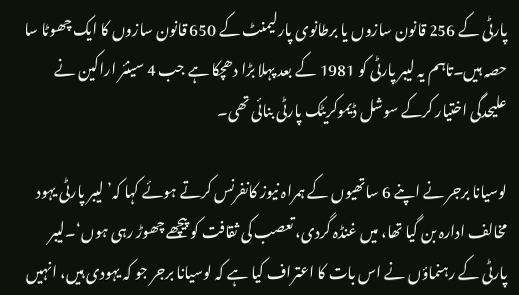پارٹی کے 256 قانون سازوں یا برطانوی پارلیمنٹ کے 650 قانون سازوں کا ایک چھوٹا سا حصہ ہیں۔تاہم یہ لیبر پارٹی کو 1981 کے بعد پہلا بڑا دھچکا ہے جب 4 سینئر اراکین نے علیحدگی اختیار کرکے سوشل ڈیموکریٹک پارٹی بنائی تھی۔

لوسیانا برجر نے اپنے 6 ساتھیوں کے ہمراہ نیوز کانفرنس کرتے ہوئے کہا کہ’ لیبر پارٹی یہود مخالف ادارہ بن گیا تھا، میں غنڈہ گردی، تعصب کی ثقافت کو پیچھے چھوڑ رہی ہوں‘۔لیبر پارٹی کے رہنماؤں نے اس بات کا اعتراف کیا ہے کہ لوسیانا برجر جو کہ یہودی ہیں، انہیں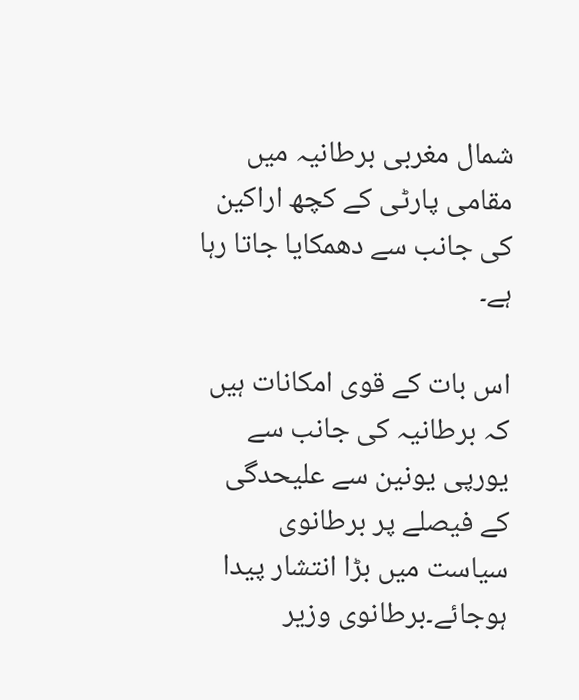شمال مغربی برطانیہ میں مقامی پارٹی کے کچھ اراکین کی جانب سے دھمکایا جاتا رہا ہے۔

اس بات کے قوی امکانات ہیں کہ برطانیہ کی جانب سے یورپی یونین سے علیحدگی کے فیصلے پر برطانوی سیاست میں بڑا انتشار پیدا ہوجائے۔برطانوی وزیر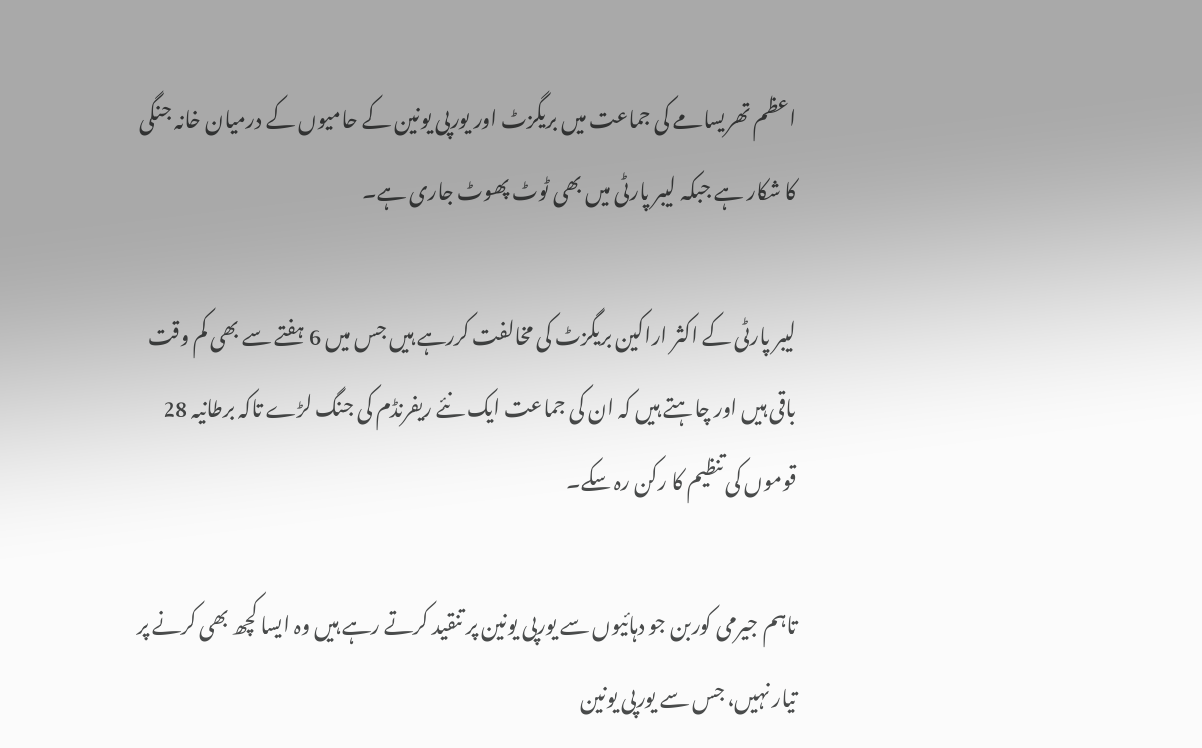اعظم تھریسامے کی جماعت میں بریگزٹ اور یورپی یونین کے حامیوں کے درمیان خانہ جنگی کا شکار ہے جبکہ لیبر پارٹی میں بھی ٹوٹ پھوٹ جاری ہے۔

لیبر پارٹی کے اکثر اراکین بریگزٹ کی مخالفت کررہے ہیں جس میں 6 ہفتے سے بھی کم وقت باقی ہیں اور چاہتے ہیں کہ ان کی جماعت ایک نئے ریفرنڈم کی جنگ لڑے تاکہ برطانیہ 28 قوموں کی تنظیم کا رکن رہ سکے۔

تاہم جیرمی کوربن جو دہائیوں سے یورپی یونین پر تنقید کرتے رہے ہیں وہ ایسا کچھ بھی کرنے پر تیار نہیں، جس سے یورپی یونین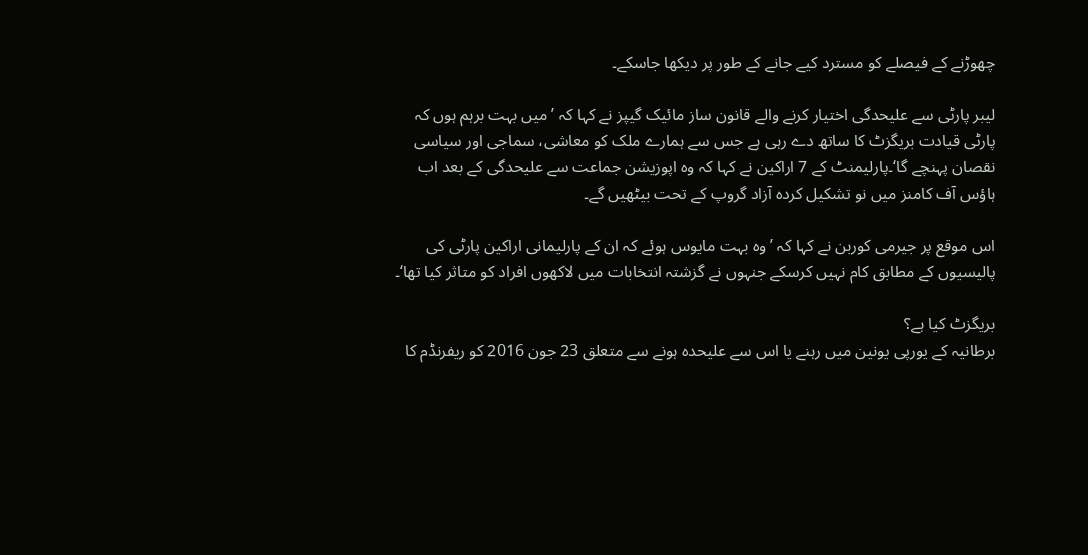چھوڑنے کے فیصلے کو مسترد کیے جانے کے طور پر دیکھا جاسکے۔

لیبر پارٹی سے علیحدگی اختیار کرنے والے قانون ساز مائیک گیپز نے کہا کہ ’میں بہت برہم ہوں کہ پارٹی قیادت بریگزٹ کا ساتھ دے رہی ہے جس سے ہمارے ملک کو معاشی، سماجی اور سیاسی نقصان پہنچے گا‘۔پارلیمنٹ کے 7 اراکین نے کہا کہ وہ اپوزیشن جماعت سے علیحدگی کے بعد اب ہاؤس آف کامنز میں نو تشکیل کردہ آزاد گروپ کے تحت بیٹھیں گے۔

اس موقع پر جیرمی کوربن نے کہا کہ ’وہ بہت مایوس ہوئے کہ ان کے پارلیمانی اراکین پارٹی کی پالیسیوں کے مطابق کام نہیں کرسکے جنہوں نے گزشتہ انتخابات میں لاکھوں افراد کو متاثر کیا تھا‘۔

بریگزٹ کیا ہے؟
برطانیہ کے یورپی یونین میں رہنے یا اس سے علیحدہ ہونے سے متعلق 23 جون 2016 کو ریفرنڈم کا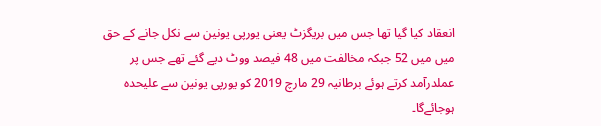انعقاد کیا گیا تھا جس میں بریگزٹ یعنی یورپی یونین سے نکل جانے کے حق میں میں 52 جبکہ مخالفت میں 48 فیصد ووٹ دیے گئے تھے جس پر عملدرآمد کرتے ہوئے برطانیہ 29 مارچ 2019 کو یورپی یونین سے علیحدہ ہوجائےگا۔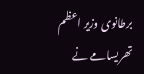برطانوی وزیر اعظم تھریسامے نے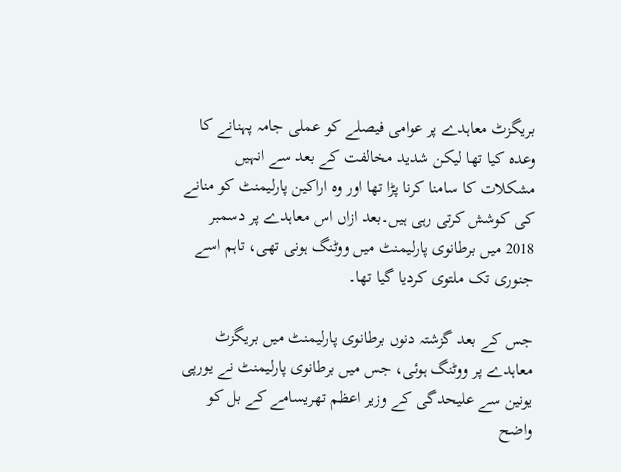بریگزٹ معاہدے پر عوامی فیصلے کو عملی جامہ پہنانے کا وعدہ کیا تھا لیکن شدید مخالفت کے بعد سے انہیں مشکلات کا سامنا کرنا پڑا تھا اور وہ اراکین پارلیمنٹ کو منانے کی کوشش کرتی رہی ہیں۔بعد ازاں اس معاہدے پر دسمبر 2018 میں برطانوی پارلیمنٹ میں ووٹنگ ہونی تھی، تاہم اسے جنوری تک ملتوی کردیا گیا تھا۔

جس کے بعد گزشتہ دنوں برطانوی پارلیمنٹ میں بریگزٹ معاہدے پر ووٹنگ ہوئی، جس میں برطانوی پارلیمنٹ نے یورپی یونین سے علیحدگی کے وزیر اعظم تھریسامے کے بل کو واضح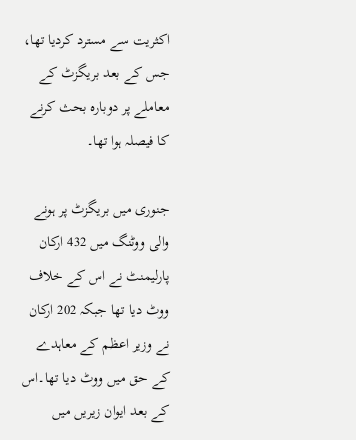اکثریت سے مسترد کردیا تھا، جس کے بعد بریگزٹ کے معاملے پر دوبارہ بحث کرنے کا فیصلہ ہوا تھا۔

جنوری میں بریگزٹ پر ہونے والی ووٹنگ میں 432 ارکان پارلیمنٹ نے اس کے خلاف ووٹ دیا تھا جبکہ 202 ارکان نے وزیر اعظم کے معاہدے کے حق میں ووٹ دیا تھا۔اس کے بعد ایوان زیریں میں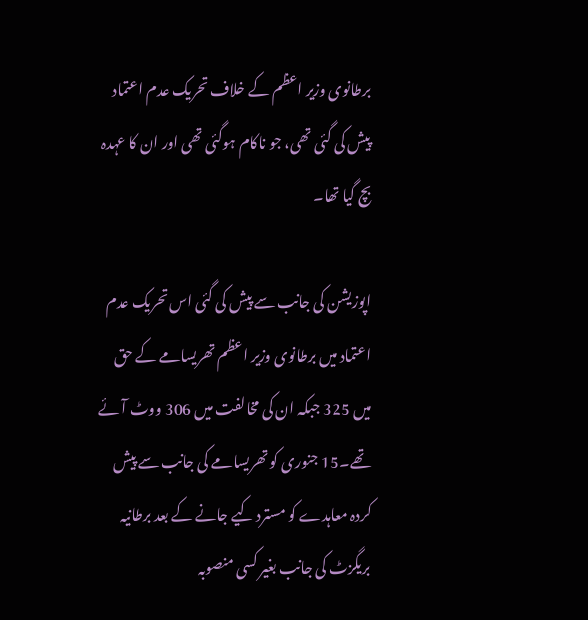برطانوی وزیر اعظم کے خلاف تحریک عدم اعتماد پیش کی گئی تھی، جو ناکام ہوگئی تھی اور ان کا عہدہ بچ گیا تھا۔

اپوزیشن کی جانب سے پیش کی گئی اس تحریک عدم اعتماد میں برطانوی وزیر اعظم تھریسامے کے حق میں 325 جبکہ ان کی مخالفت میں 306 ووٹ آئے تھے۔15 جنوری کو تھریسامے کی جانب سے پیش کردہ معاہدے کو مسترد کیے جانے کے بعد برطانیہ بریگزٹ کی جانب بغیر کسی منصوبہ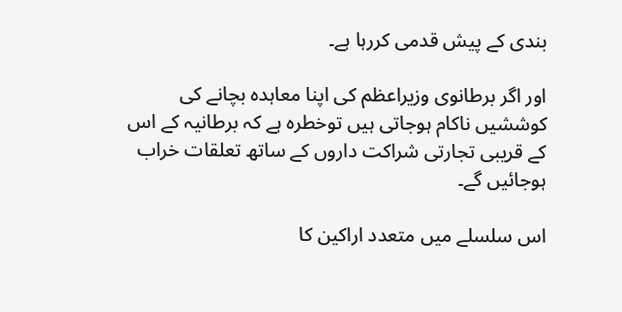بندی کے پیش قدمی کررہا ہے۔

اور اگر برطانوی وزیراعظم کی اپنا معاہدہ بچانے کی کوششیں ناکام ہوجاتی ہیں توخطرہ ہے کہ برطانیہ کے اس کے قریبی تجارتی شراکت داروں کے ساتھ تعلقات خراب ہوجائیں گے۔

اس سلسلے میں متعدد اراکین کا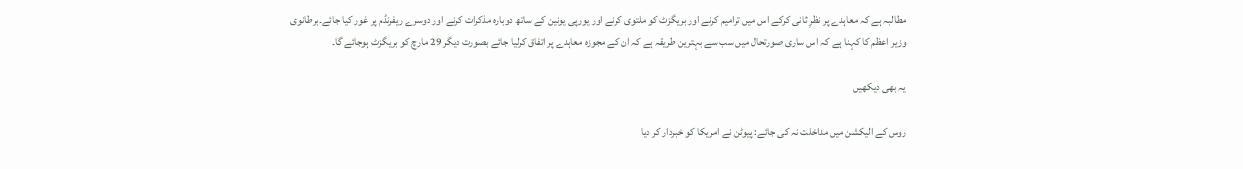مطالبہ ہے کہ معاہدے پر نظرِ ثانی کرکے اس میں ترامیم کرنے اور بریگزٹ کو ملتوی کرنے اور یورپی یونین کے ساتھ دوبارہ مذکرات کرنے اور دوسرے ریفرنڈم پر غور کیا جائے۔برطانوی وزیر اعظم کا کہنا ہے کہ اس ساری صورتحال میں سب سے بہترین طریقہ ہے کہ ان کے مجوزہ معاہدے پر اتفاق کرلیا جائے بصورت دیگر 29 مارچ کو بریگزٹ ہوجائے گا۔

یہ بھی دیکھیں

روس کے الیکشن میں مداخلت نہ کی جائے: پیوٹن نے امریکا کو خبردار کر دیا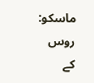ماسکو: روس کے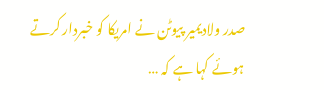صدر ولادیمیر پیوٹن نے امریکا کو خبردار کرتے ہوئے کہا ہے کہ …